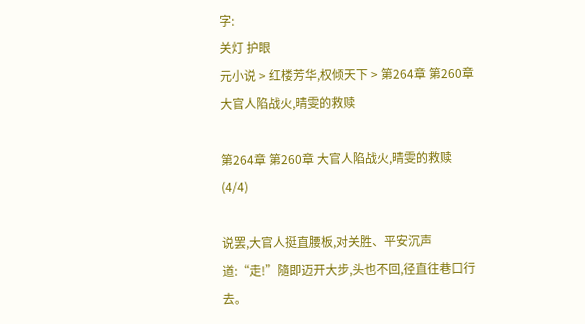字:
关灯 护眼
元小说 > 红楼芳华,权倾天下 > 第264章 第260章 大官人陷战火,晴雯的救赎

第264章 第260章 大官人陷战火,晴雯的救赎 (4/4)

说罢,大官人挺直腰板,对关胜、平安沉声道:“走!”隨即迈开大步,头也不回,径直往巷口行去。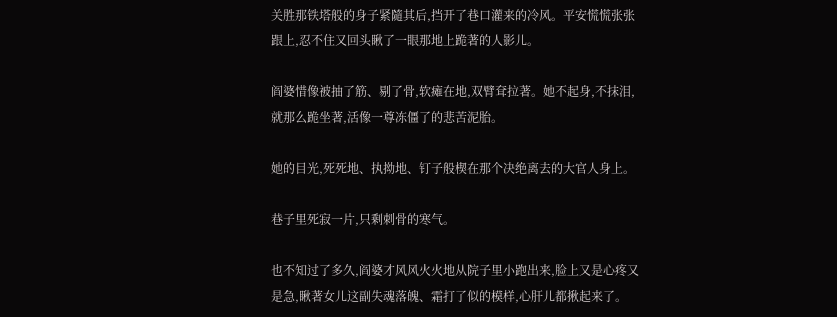关胜那铁塔般的身子紧隨其后,挡开了巷口灌来的冷风。平安慌慌张张跟上,忍不住又回头瞅了一眼那地上跪著的人影儿。

阎婆惜像被抽了筋、剔了骨,软瘫在地,双臂耷拉著。她不起身,不抹泪,就那么跪坐著,活像一尊冻僵了的悲苦泥胎。

她的目光,死死地、执拗地、钉子般楔在那个决绝离去的大官人身上。

巷子里死寂一片,只剩刺骨的寒气。

也不知过了多久,阎婆才风风火火地从院子里小跑出来,脸上又是心疼又是急,瞅著女儿这副失魂落魄、霜打了似的模样,心肝儿都揪起来了。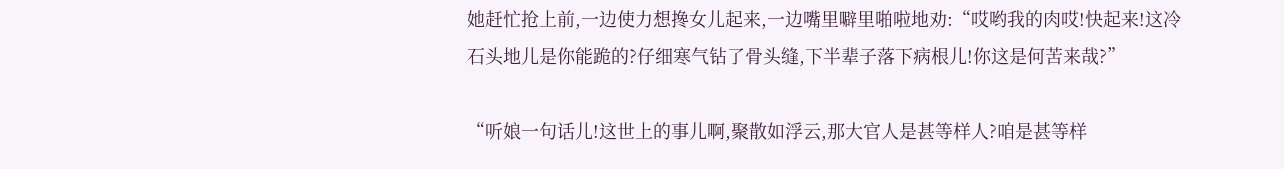她赶忙抢上前,一边使力想搀女儿起来,一边嘴里噼里啪啦地劝:“哎哟我的肉哎!快起来!这冷石头地儿是你能跪的?仔细寒气钻了骨头缝,下半辈子落下病根儿!你这是何苦来哉?”

“听娘一句话儿!这世上的事儿啊,聚散如浮云,那大官人是甚等样人?咱是甚等样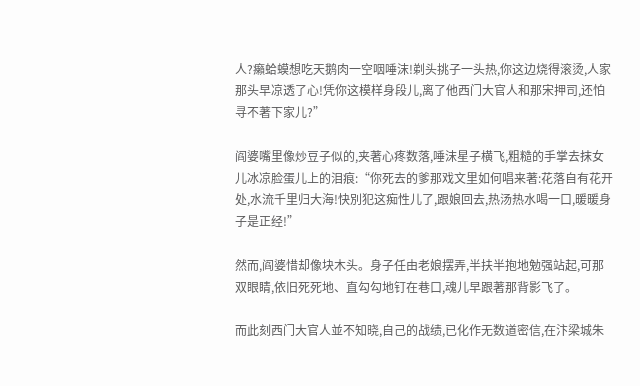人?癩蛤蟆想吃天鹅肉一空咽唾沫!剃头挑子一头热,你这边烧得滚烫,人家那头早凉透了心!凭你这模样身段儿,离了他西门大官人和那宋押司,还怕寻不著下家儿?”

阎婆嘴里像炒豆子似的,夹著心疼数落,唾沫星子横飞,粗糙的手掌去抹女儿冰凉脸蛋儿上的泪痕:“你死去的爹那戏文里如何唱来著:花落自有花开处,水流千里归大海!快別犯这痴性儿了,跟娘回去,热汤热水喝一口,暖暖身子是正经!”

然而,阎婆惜却像块木头。身子任由老娘摆弄,半扶半抱地勉强站起,可那双眼睛,依旧死死地、直勾勾地钉在巷口,魂儿早跟著那背影飞了。

而此刻西门大官人並不知晓,自己的战绩,已化作无数道密信,在汴梁城朱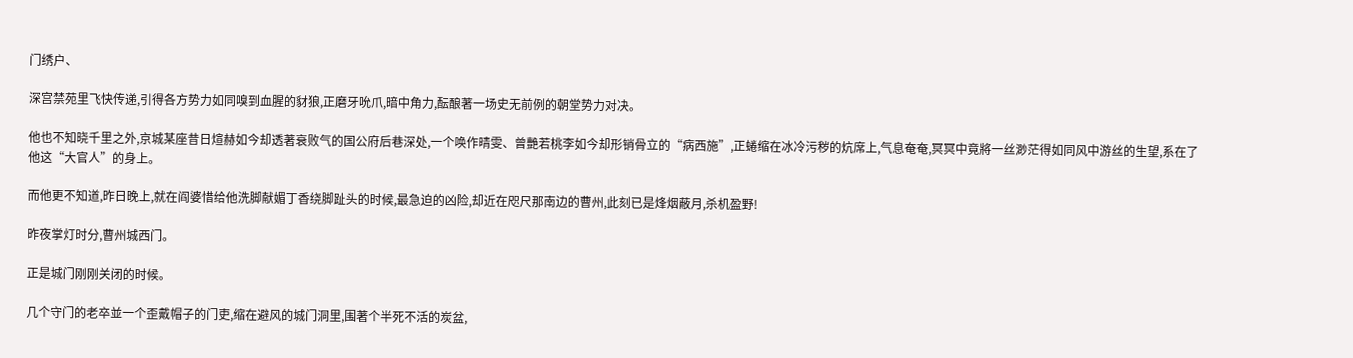门绣户、

深宫禁苑里飞快传递,引得各方势力如同嗅到血腥的豺狼,正磨牙吮爪,暗中角力,酝酿著一场史无前例的朝堂势力对决。

他也不知晓千里之外,京城某座昔日煊赫如今却透著衰败气的国公府后巷深处,一个唤作晴雯、曾艷若桃李如今却形销骨立的“病西施”,正蜷缩在冰冷污秽的炕席上,气息奄奄,冥冥中竟將一丝渺茫得如同风中游丝的生望,系在了他这“大官人”的身上。

而他更不知道,昨日晚上,就在阎婆惜给他洗脚献媚丁香绕脚趾头的时候,最急迫的凶险,却近在咫尺那南边的曹州,此刻已是烽烟蔽月,杀机盈野!

昨夜掌灯时分,曹州城西门。

正是城门刚刚关闭的时候。

几个守门的老卒並一个歪戴帽子的门吏,缩在避风的城门洞里,围著个半死不活的炭盆,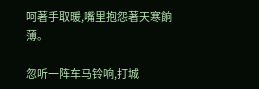呵著手取暖,嘴里抱怨著天寒餉薄。

忽听一阵车马铃响,打城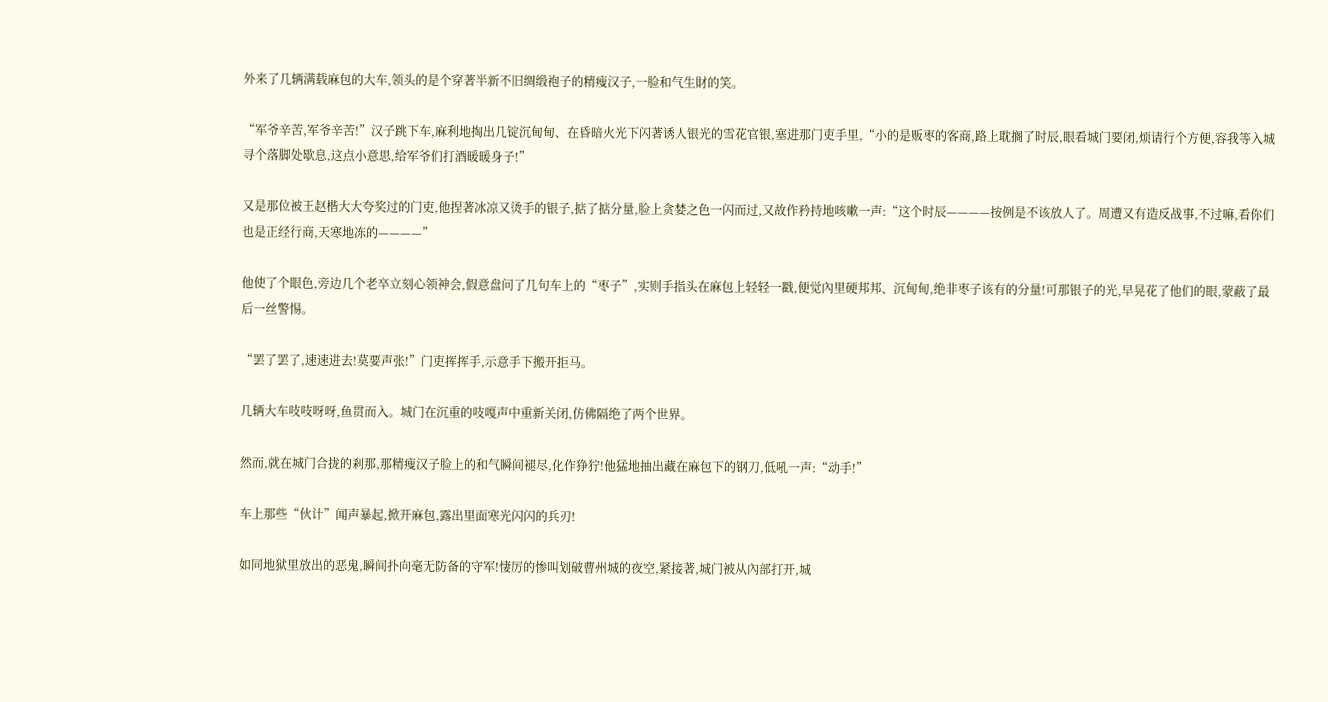外来了几辆满载麻包的大车,领头的是个穿著半新不旧绸缎袍子的精瘦汉子,一脸和气生財的笑。

“军爷辛苦,军爷辛苦!”汉子跳下车,麻利地掏出几锭沉甸甸、在昏暗火光下闪著诱人银光的雪花官银,塞进那门吏手里,“小的是贩枣的客商,路上耽搁了时辰,眼看城门要闭,烦请行个方便,容我等入城寻个落脚处歇息,这点小意思,给军爷们打酒暖暖身子!”

又是那位被王赵楷大大夸奖过的门吏,他捏著冰凉又烫手的银子,掂了掂分量,脸上贪婪之色一闪而过,又故作矜持地咳嗽一声:“这个时辰————按例是不该放人了。周遭又有造反战事,不过嘛,看你们也是正经行商,天寒地冻的————”

他使了个眼色,旁边几个老卒立刻心领神会,假意盘问了几句车上的“枣子”,实则手指头在麻包上轻轻一戳,便觉內里硬邦邦、沉甸甸,绝非枣子该有的分量!可那银子的光,早晃花了他们的眼,蒙蔽了最后一丝警惕。

“罢了罢了,速速进去!莫要声张!”门吏挥挥手,示意手下搬开拒马。

几辆大车吱吱呀呀,鱼贯而入。城门在沉重的吱嘎声中重新关闭,仿佛隔绝了两个世界。

然而,就在城门合拢的剎那,那精瘦汉子脸上的和气瞬间褪尽,化作狰狞!他猛地抽出藏在麻包下的钢刀,低吼一声:“动手!”

车上那些“伙计”闻声暴起,掀开麻包,露出里面寒光闪闪的兵刃!

如同地狱里放出的恶鬼,瞬间扑向毫无防备的守军!悽厉的惨叫划破曹州城的夜空,紧接著,城门被从內部打开,城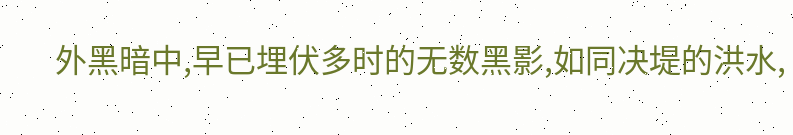外黑暗中,早已埋伏多时的无数黑影,如同决堤的洪水,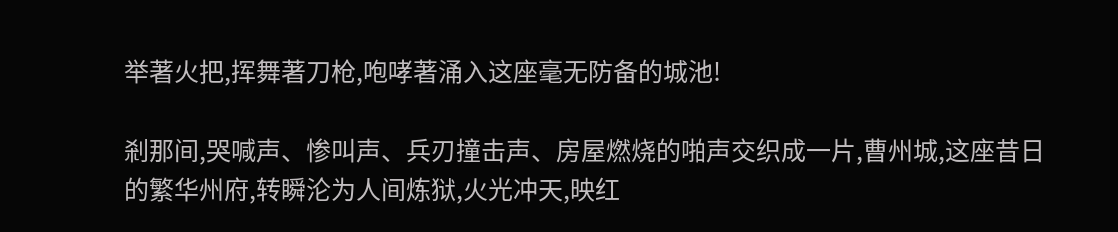举著火把,挥舞著刀枪,咆哮著涌入这座毫无防备的城池!

剎那间,哭喊声、惨叫声、兵刃撞击声、房屋燃烧的啪声交织成一片,曹州城,这座昔日的繁华州府,转瞬沦为人间炼狱,火光冲天,映红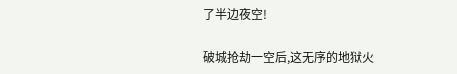了半边夜空!

破城抢劫一空后,这无序的地狱火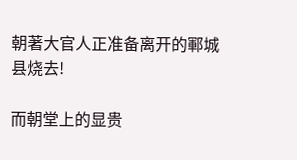朝著大官人正准备离开的鄆城县烧去!

而朝堂上的显贵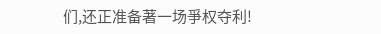们,还正准备著一场爭权夺利!